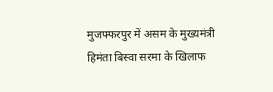मुजफ्फरपुर में असम के मुख्यमंत्री हिमंता बिस्वा सरमा के खिलाफ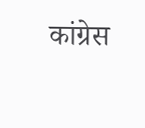कांग्रेस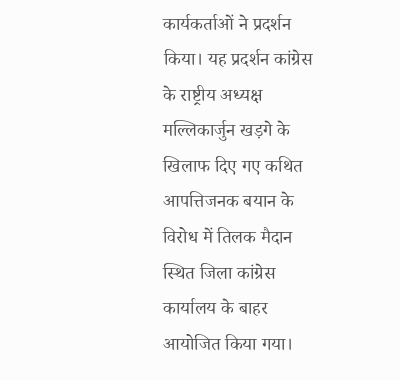कार्यकर्ताओं ने प्रदर्शन किया। यह प्रदर्शन कांग्रेस के राष्ट्रीय अध्यक्ष मल्लिकार्जुन खड़गे के खिलाफ दिए गए कथित आपत्तिजनक बयान के विरोध में तिलक मैदान स्थित जिला कांग्रेस कार्यालय के बाहर आयोजित किया गया।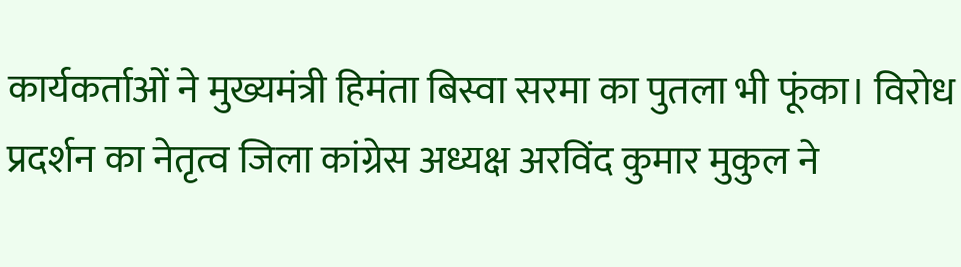कार्यकर्ताओं ने मुख्यमंत्री हिमंता बिस्वा सरमा का पुतला भी फूंका। विरोध प्रदर्शन का नेतृत्व जिला कांग्रेस अध्यक्ष अरविंद कुमार मुकुल ने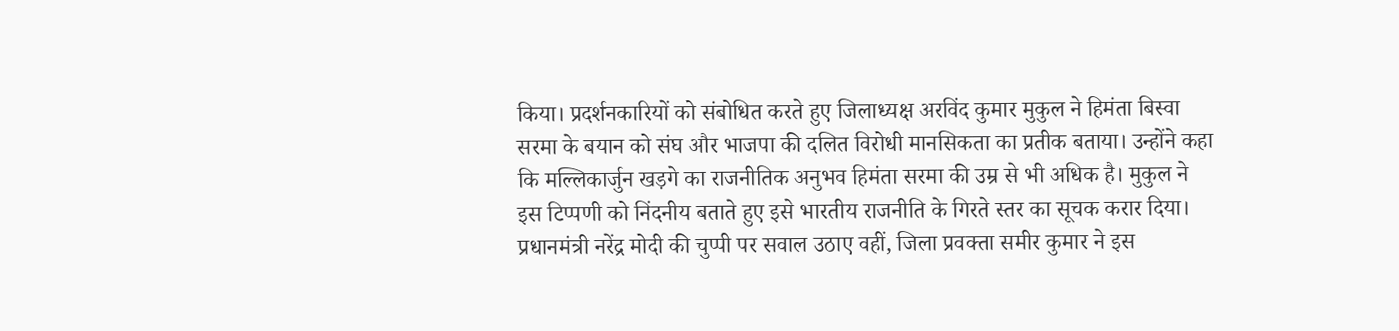किया। प्रदर्शनकारियों को संबोधित करते हुए जिलाध्यक्ष अरविंद कुमार मुकुल ने हिमंता बिस्वा सरमा के बयान को संघ और भाजपा की दलित विरोधी मानसिकता का प्रतीक बताया। उन्होंने कहा कि मल्लिकार्जुन खड़गे का राजनीतिक अनुभव हिमंता सरमा की उम्र से भी अधिक है। मुकुल ने इस टिप्पणी को निंदनीय बताते हुए इसे भारतीय राजनीति के गिरते स्तर का सूचक करार दिया। प्रधानमंत्री नरेंद्र मोदी की चुप्पी पर सवाल उठाए वहीं, जिला प्रवक्ता समीर कुमार ने इस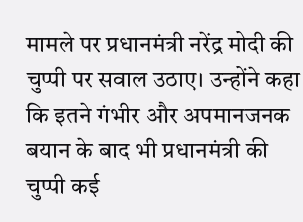मामले पर प्रधानमंत्री नरेंद्र मोदी की चुप्पी पर सवाल उठाए। उन्होंने कहा कि इतने गंभीर और अपमानजनक बयान के बाद भी प्रधानमंत्री की चुप्पी कई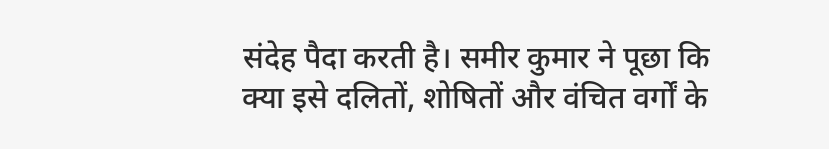संदेह पैदा करती है। समीर कुमार ने पूछा कि क्या इसे दलितों, शोषितों और वंचित वर्गों के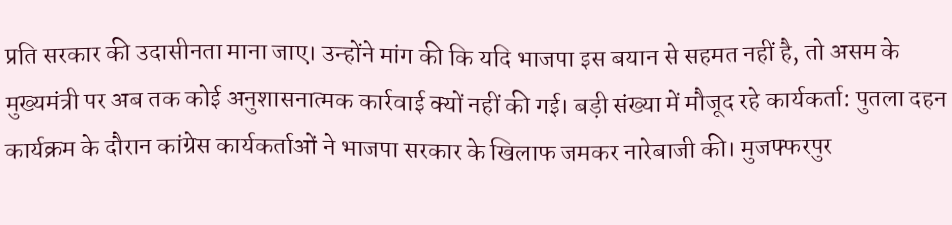प्रति सरकार की उदासीनता माना जाए। उन्होंने मांग की कि यदि भाजपा इस बयान से सहमत नहीं है, तो असम के मुख्यमंत्री पर अब तक कोई अनुशासनात्मक कार्रवाई क्यों नहीं की गई। बड़ी संख्या में मौजूद रहे कार्यकर्ता: पुतला दहन कार्यक्रम के दौरान कांग्रेस कार्यकर्ताओं ने भाजपा सरकार के खिलाफ जमकर नारेबाजी की। मुजफ्फरपुर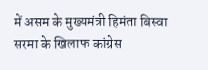में असम के मुख्यमंत्री हिमंता बिस्वा सरमा के खिलाफ कांग्रेस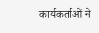कार्यकर्ताओं ने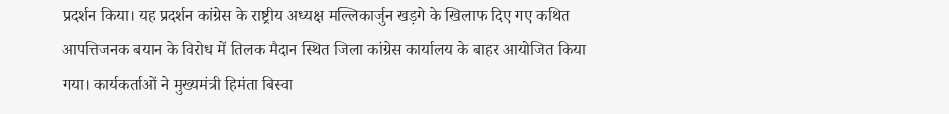प्रदर्शन किया। यह प्रदर्शन कांग्रेस के राष्ट्रीय अध्यक्ष मल्लिकार्जुन खड़गे के खिलाफ दिए गए कथित आपत्तिजनक बयान के विरोध में तिलक मैदान स्थित जिला कांग्रेस कार्यालय के बाहर आयोजित किया गया। कार्यकर्ताओं ने मुख्यमंत्री हिमंता बिस्वा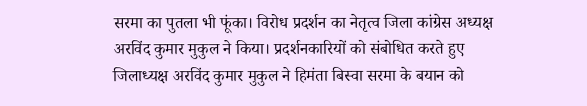सरमा का पुतला भी फूंका। विरोध प्रदर्शन का नेतृत्व जिला कांग्रेस अध्यक्ष अरविंद कुमार मुकुल ने किया। प्रदर्शनकारियों को संबोधित करते हुए जिलाध्यक्ष अरविंद कुमार मुकुल ने हिमंता बिस्वा सरमा के बयान को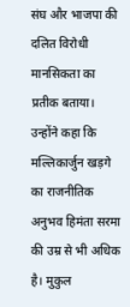संघ और भाजपा की दलित विरोधी मानसिकता का प्रतीक बताया। उन्होंने कहा कि मल्लिकार्जुन खड़गे का राजनीतिक अनुभव हिमंता सरमा की उम्र से भी अधिक है। मुकुल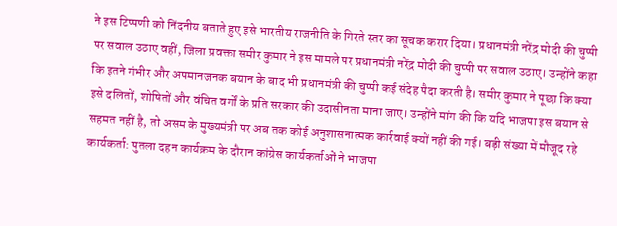ने इस टिप्पणी को निंदनीय बताते हुए इसे भारतीय राजनीति के गिरते स्तर का सूचक करार दिया। प्रधानमंत्री नरेंद्र मोदी की चुप्पी पर सवाल उठाए वहीं, जिला प्रवक्ता समीर कुमार ने इस मामले पर प्रधानमंत्री नरेंद्र मोदी की चुप्पी पर सवाल उठाए। उन्होंने कहा कि इतने गंभीर और अपमानजनक बयान के बाद भी प्रधानमंत्री की चुप्पी कई संदेह पैदा करती है। समीर कुमार ने पूछा कि क्या इसे दलितों, शोषितों और वंचित वर्गों के प्रति सरकार की उदासीनता माना जाए। उन्होंने मांग की कि यदि भाजपा इस बयान से सहमत नहीं है, तो असम के मुख्यमंत्री पर अब तक कोई अनुशासनात्मक कार्रवाई क्यों नहीं की गई। बड़ी संख्या में मौजूद रहे कार्यकर्ता: पुतला दहन कार्यक्रम के दौरान कांग्रेस कार्यकर्ताओं ने भाजपा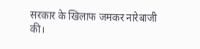सरकार के खिलाफ जमकर नारेबाजी की।